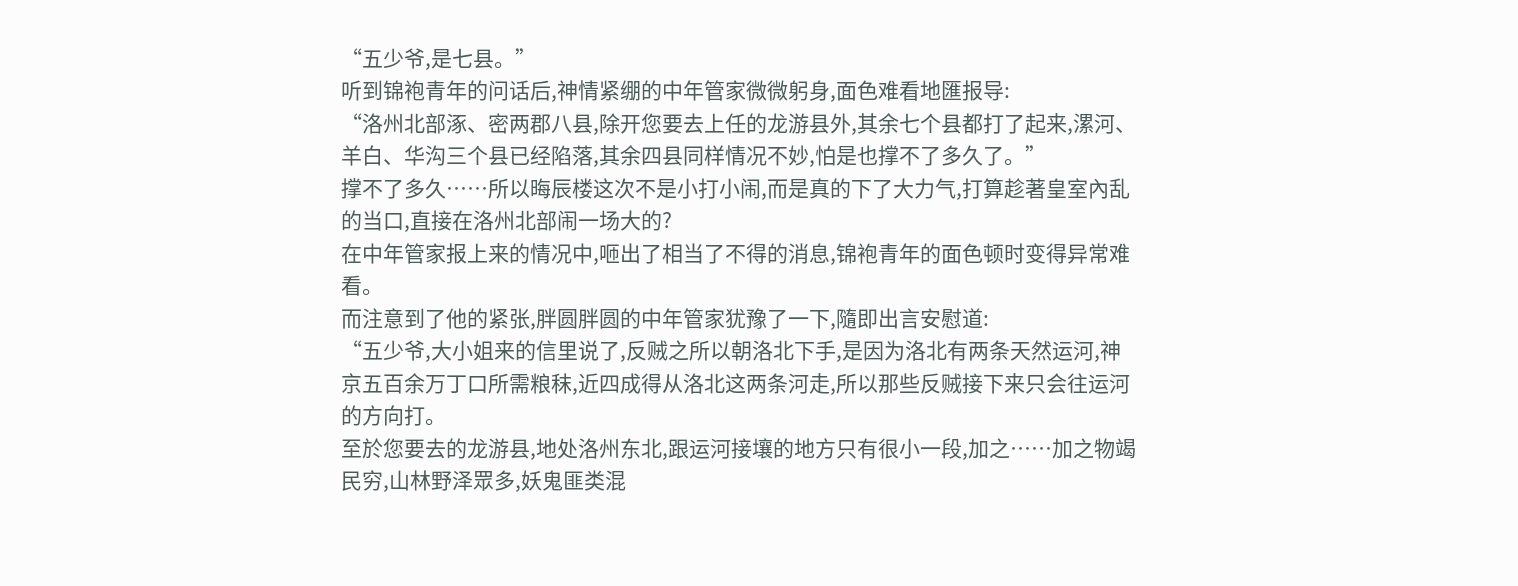“五少爷,是七县。”
听到锦袍青年的问话后,神情紧绷的中年管家微微躬身,面色难看地匯报导:
“洛州北部涿、密两郡八县,除开您要去上任的龙游县外,其余七个县都打了起来,漯河、羊白、华沟三个县已经陷落,其余四县同样情况不妙,怕是也撑不了多久了。”
撑不了多久……所以晦辰楼这次不是小打小闹,而是真的下了大力气,打算趁著皇室內乱的当口,直接在洛州北部闹一场大的?
在中年管家报上来的情况中,咂出了相当了不得的消息,锦袍青年的面色顿时变得异常难看。
而注意到了他的紧张,胖圆胖圆的中年管家犹豫了一下,隨即出言安慰道:
“五少爷,大小姐来的信里说了,反贼之所以朝洛北下手,是因为洛北有两条天然运河,神京五百余万丁口所需粮秣,近四成得从洛北这两条河走,所以那些反贼接下来只会往运河的方向打。
至於您要去的龙游县,地处洛州东北,跟运河接壤的地方只有很小一段,加之……加之物竭民穷,山林野泽眾多,妖鬼匪类混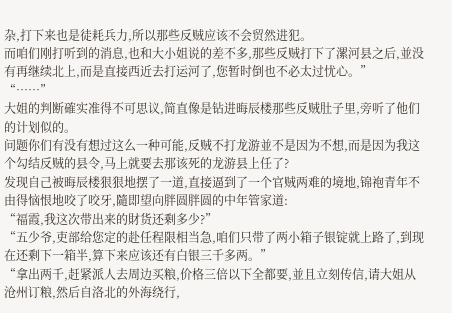杂,打下来也是徒耗兵力,所以那些反贼应该不会贸然进犯。
而咱们刚打听到的消息,也和大小姐说的差不多,那些反贼打下了漯河县之后,並没有再继续北上,而是直接西近去打运河了,您暂时倒也不必太过忧心。”
“……”
大姐的判断確实准得不可思议,简直像是钻进晦辰楼那些反贼肚子里,旁听了他们的计划似的。
问题你们有没有想过这么一种可能,反贼不打龙游並不是因为不想,而是因为我这个勾结反贼的县令,马上就要去那该死的龙游县上任了?
发现自己被晦辰楼狠狠地摆了一道,直接逼到了一个官贼两难的境地,锦袍青年不由得恼恨地咬了咬牙,隨即望向胖圆胖圆的中年管家道:
“福霞,我这次带出来的財货还剩多少?”
“五少爷,吏部给您定的赴任程限相当急,咱们只带了两小箱子银锭就上路了,到现在还剩下一箱半,算下来应该还有白银三千多两。”
“拿出两千,赶紧派人去周边买粮,价格三倍以下全都要,並且立刻传信,请大姐从沧州订粮,然后自洛北的外海绕行,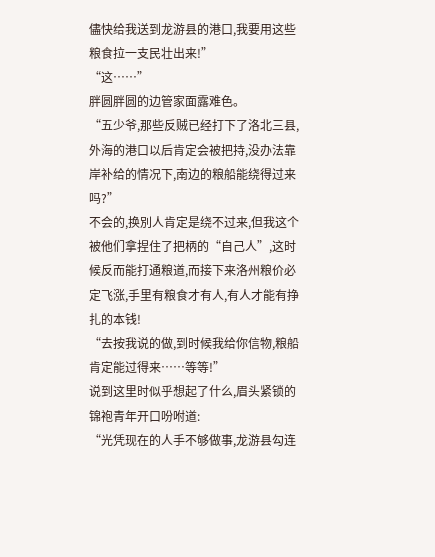儘快给我送到龙游县的港口,我要用这些粮食拉一支民壮出来!”
“这……”
胖圆胖圆的边管家面露难色。
“五少爷,那些反贼已经打下了洛北三县,外海的港口以后肯定会被把持,没办法靠岸补给的情况下,南边的粮船能绕得过来吗?”
不会的,换別人肯定是绕不过来,但我这个被他们拿捏住了把柄的“自己人”,这时候反而能打通粮道,而接下来洛州粮价必定飞涨,手里有粮食才有人,有人才能有挣扎的本钱!
“去按我说的做,到时候我给你信物,粮船肯定能过得来……等等!”
说到这里时似乎想起了什么,眉头紧锁的锦袍青年开口吩咐道:
“光凭现在的人手不够做事,龙游县勾连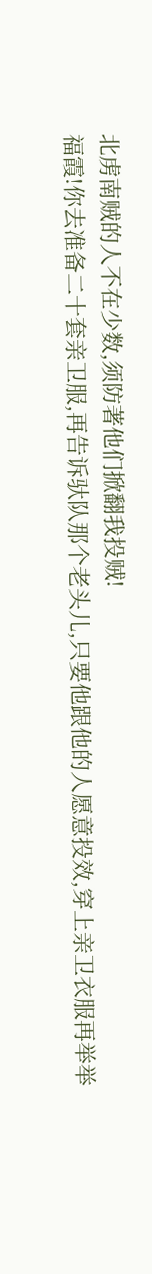北虏南贼的人不在少数,须防著他们掀翻我投贼!
福霞!你去准备二十套亲卫服,再告诉驮队那个老头儿,只要他跟他的人愿意投效,穿上亲卫衣服再举举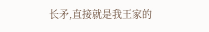长矛,直接就是我王家的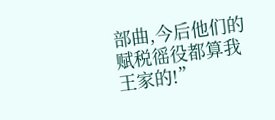部曲,今后他们的赋税徭役都算我王家的!”